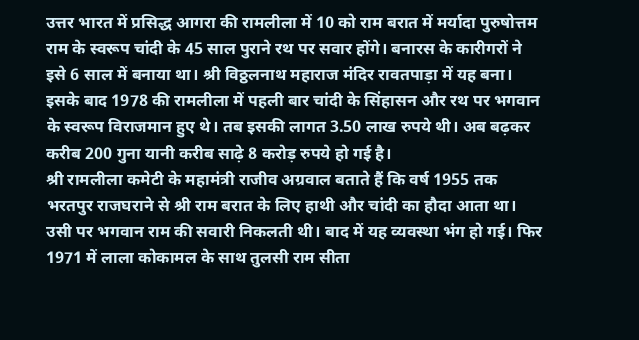उत्तर भारत में प्रसिद्ध आगरा की रामलीला में 10 को राम बरात में मर्यादा पुरुषोत्तम राम के स्वरूप चांदी के 45 साल पुराने रथ पर सवार होंगे। बनारस के कारीगरों ने इसे 6 साल में बनाया था। श्री विठ्ठलनाथ महाराज मंदिर रावतपाड़ा में यह बना। इसके बाद 1978 की रामलीला में पहली बार चांदी के सिंहासन और रथ पर भगवान के स्वरूप विराजमान हुए थे। तब इसकी लागत 3.50 लाख रुपये थी। अब बढ़कर करीब 200 गुना यानी करीब साढ़े 8 करोड़ रुपये हो गई है।
श्री रामलीला कमेटी के महामंत्री राजीव अग्रवाल बताते हैं कि वर्ष 1955 तक भरतपुर राजघराने से श्री राम बरात के लिए हाथी और चांदी का हौदा आता था। उसी पर भगवान राम की सवारी निकलती थी। बाद में यह व्यवस्था भंग हो गई। फिर 1971 में लाला कोकामल के साथ तुलसी राम सीता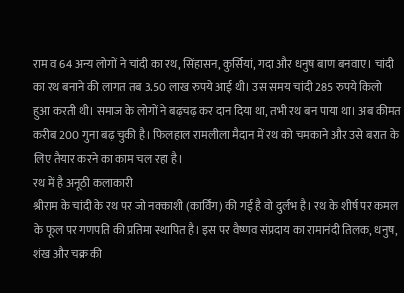राम व 64 अन्य लोगों ने चांदी का रथ, सिंहासन, कुर्सियां, गदा और धनुष बाण बनवाए। चांदी का रथ बनाने की लागत तब 3.50 लाख रुपये आई थी। उस समय चांदी 285 रुपये किलो हुआ करती थी। समाज के लोगों ने बढ़चढ़ कर दान दिया था, तभी रथ बन पाया था। अब कीमत करीब 200 गुना बढ़ चुकी है। फिलहाल रामलीला मैदान में रथ को चमकाने और उसे बरात के लिए तैयार करने का काम चल रहा है।
रथ में है अनूठी कलाकारी
श्रीराम के चांदी के रथ पर जो नक्काशी (कार्विंग) की गई है वो दुर्लभ है। रथ के शीर्ष पर कमल के फूल पर गणपति की प्रतिमा स्थापित है। इस पर वैष्णव संप्रदाय का रामानंदी तिलक, धनुष, शंख और चक्र की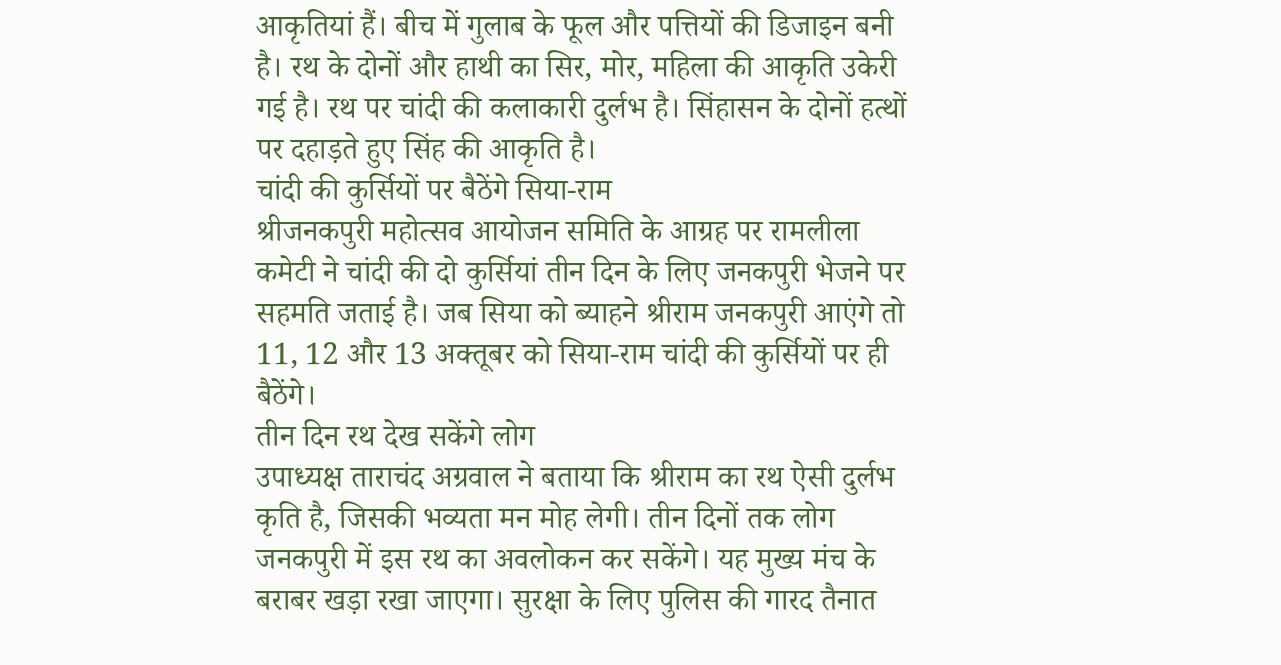आकृतियां हैं। बीच में गुलाब के फूल और पत्तियों की डिजाइन बनी है। रथ के दोनों और हाथी का सिर, मोर, महिला की आकृति उकेरी गई है। रथ पर चांदी की कलाकारी दुर्लभ है। सिंहासन के दोनों हत्थों पर दहाड़ते हुए सिंह की आकृति है।
चांदी की कुर्सियों पर बैठेंगे सिया-राम
श्रीजनकपुरी महोत्सव आयोजन समिति के आग्रह पर रामलीला कमेटी ने चांदी की दो कुर्सियां तीन दिन के लिए जनकपुरी भेजने पर सहमति जताई है। जब सिया को ब्याहने श्रीराम जनकपुरी आएंगे तो 11, 12 और 13 अक्तूबर को सिया-राम चांदी की कुर्सियों पर ही बैठेंगे।
तीन दिन रथ देख सकेंगे लोग
उपाध्यक्ष ताराचंद अग्रवाल ने बताया कि श्रीराम का रथ ऐसी दुर्लभ कृति है, जिसकी भव्यता मन मोह लेगी। तीन दिनों तक लोग जनकपुरी में इस रथ का अवलोकन कर सकेंगे। यह मुख्य मंच के बराबर खड़ा रखा जाएगा। सुरक्षा के लिए पुलिस की गारद तैनात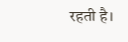रहती है।